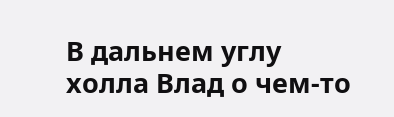В дальнем углу холла Влад о чем-то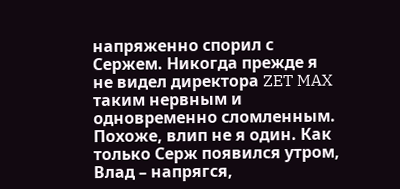напряженно спорил с Сержем. Никогда прежде я не видел директора ZET MAX таким нервным и одновременно сломленным. Похоже, влип не я один. Как только Серж появился утром, Влад – напрягся,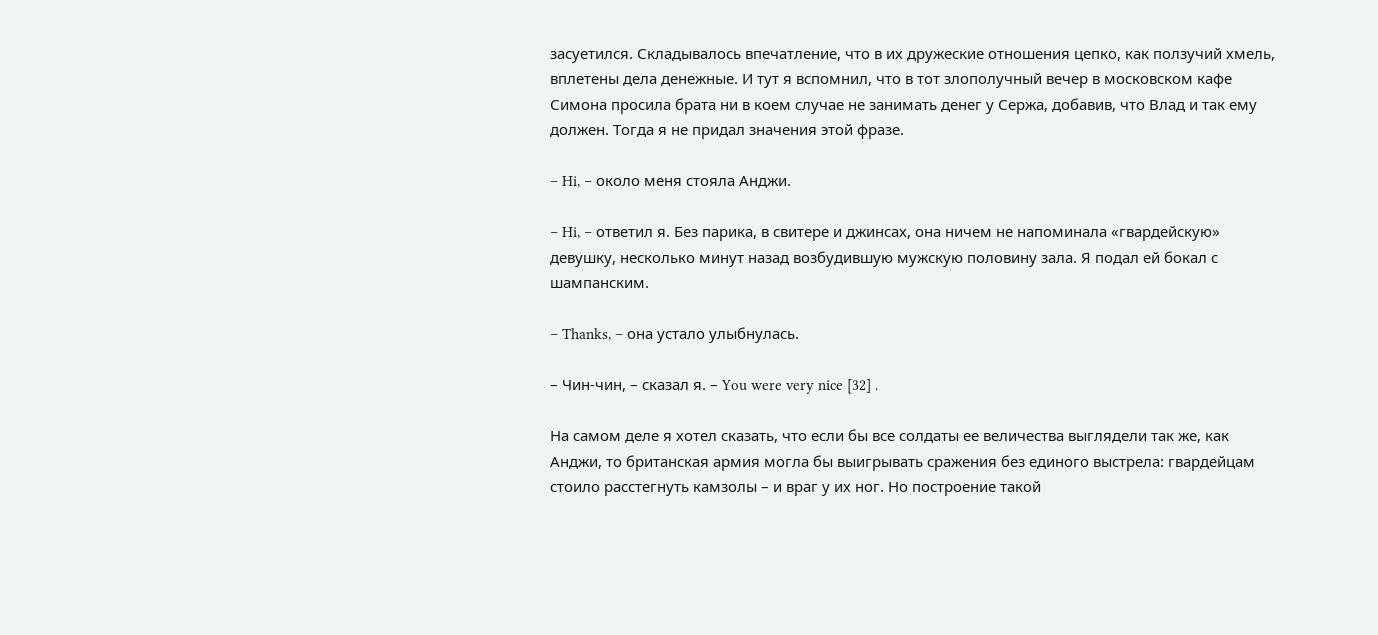засуетился. Складывалось впечатление, что в их дружеские отношения цепко, как ползучий хмель, вплетены дела денежные. И тут я вспомнил, что в тот злополучный вечер в московском кафе Симона просила брата ни в коем случае не занимать денег у Сержа, добавив, что Влад и так ему должен. Тогда я не придал значения этой фразе.

– Hi, – около меня стояла Анджи.

– Hi, – ответил я. Без парика, в свитере и джинсах, она ничем не напоминала «гвардейскую» девушку, несколько минут назад возбудившую мужскую половину зала. Я подал ей бокал с шампанским.

– Thanks, – она устало улыбнулась.

– Чин-чин, – сказал я. – You were very nice [32] .

На самом деле я хотел сказать, что если бы все солдаты ее величества выглядели так же, как Анджи, то британская армия могла бы выигрывать сражения без единого выстрела: гвардейцам стоило расстегнуть камзолы – и враг у их ног. Но построение такой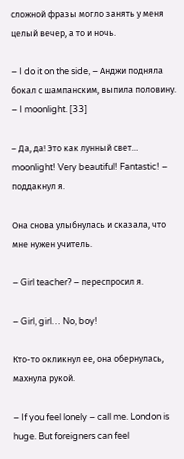сложной фразы могло занять у меня целый вечер, а то и ночь.

– I do it on the side, – Анджи подняла бокал с шампанским, выпила половину. – I moonlight. [33]

– Да, да! Это как лунный свет… moonlight! Very beautiful! Fantastic! – поддакнул я.

Она снова улыбнулась и сказала, что мне нужен учитель.

– Girl teacher? – переспросил я.

– Girl, girl… No, boy!

Кто-то окликнул ее, она обернулась, махнула рукой.

– If you feel lonely – call me. London is huge. But foreigners can feel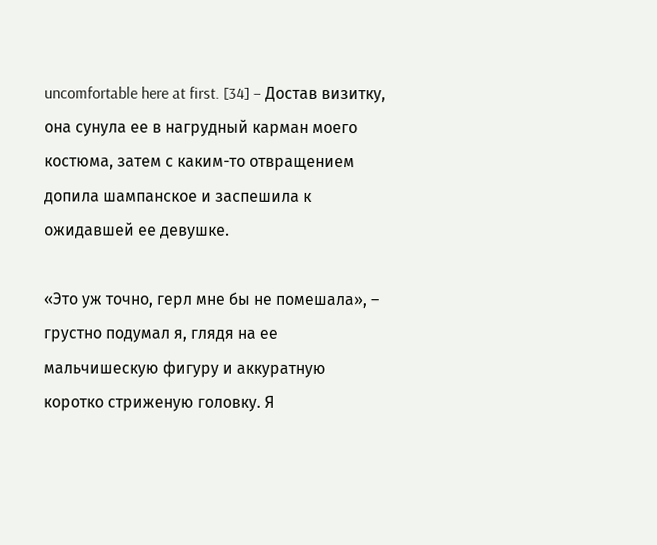uncomfortable here at first. [34] – Достав визитку, она сунула ее в нагрудный карман моего костюма, затем с каким-то отвращением допила шампанское и заспешила к ожидавшей ее девушке.

«Это уж точно, герл мне бы не помешала», – грустно подумал я, глядя на ее мальчишескую фигуру и аккуратную коротко стриженую головку. Я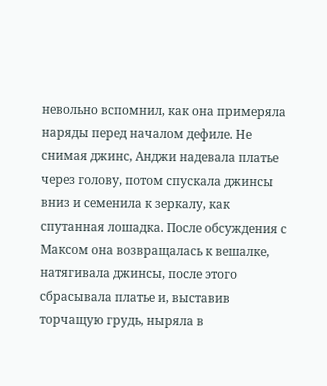невольно вспомнил, как она примеряла наряды перед началом дефиле. Не снимая джинс, Анджи надевала платье через голову, потом спускала джинсы вниз и семенила к зеркалу, как спутанная лошадка. После обсуждения с Максом она возвращалась к вешалке, натягивала джинсы, после этого сбрасывала платье и, выставив торчащую грудь, ныряла в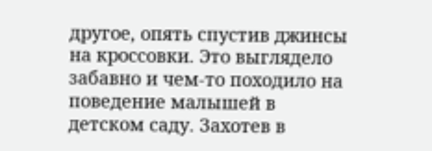другое, опять спустив джинсы на кроссовки. Это выглядело забавно и чем-то походило на поведение малышей в детском саду. Захотев в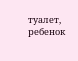туалет, ребенок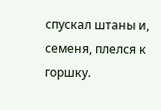спускал штаны и, семеня, плелся к горшку.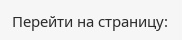Перейти на страницу: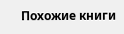Похожие книги